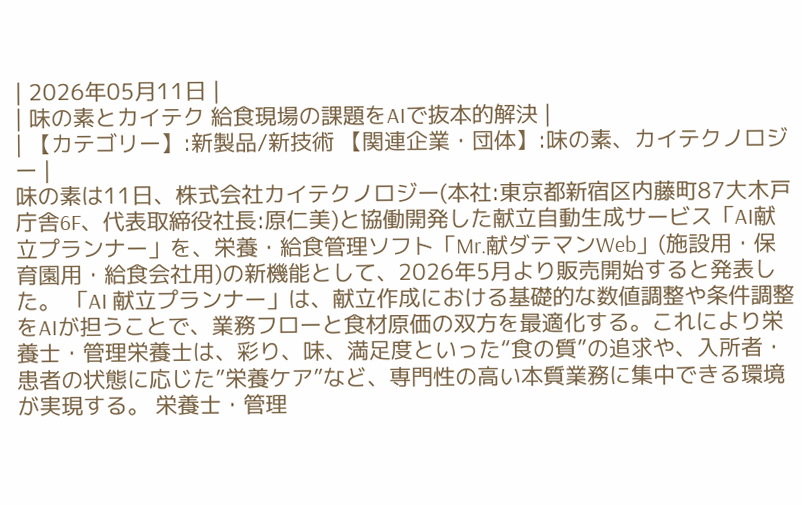| 2026年05月11日 |
| 味の素とカイテク 給食現場の課題をAIで抜本的解決 |
| 【カテゴリー】:新製品/新技術 【関連企業・団体】:味の素、カイテクノロジー |
味の素は11日、株式会社カイテクノロジー(本社:東京都新宿区内藤町87大木戸庁舎6F、代表取締役社長:原仁美)と協働開発した献立自動生成サービス「AI献立プランナー」を、栄養・給食管理ソフト「Mr.献ダテマンWeb」(施設用・保育園用・給食会社用)の新機能として、2026年5月より販売開始すると発表した。 「AI 献立プランナー」は、献立作成における基礎的な数値調整や条件調整をAIが担うことで、業務フローと食材原価の双方を最適化する。これにより栄養士・管理栄養士は、彩り、味、満足度といった“食の質”の追求や、入所者・患者の状態に応じた”栄養ケア”など、専門性の高い本質業務に集中できる環境が実現する。 栄養士・管理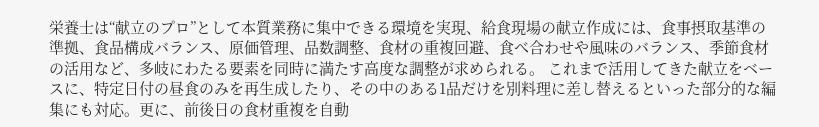栄養士は“献立のプロ”として本質業務に集中できる環境を実現、給食現場の献立作成には、食事摂取基準の準拠、食品構成バランス、原価管理、品数調整、食材の重複回避、食べ合わせや風味のバランス、季節食材の活用など、多岐にわたる要素を同時に満たす高度な調整が求められる。 これまで活用してきた献立をベースに、特定日付の昼食のみを再生成したり、その中のある1品だけを別料理に差し替えるといった部分的な編集にも対応。更に、前後日の食材重複を自動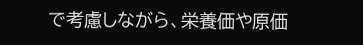で考慮しながら、栄養価や原価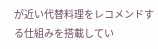が近い代替料理をレコメンドする仕組みを搭載してい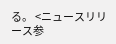る。 <ニュースリリース参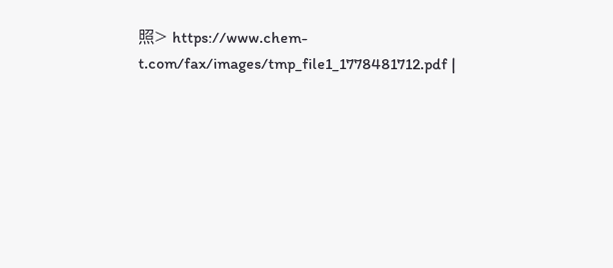照> https://www.chem-t.com/fax/images/tmp_file1_1778481712.pdf |